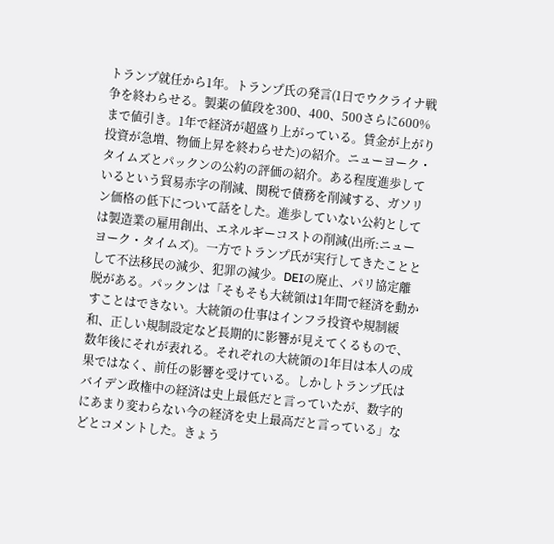トランプ就任から1年。トランプ氏の発言(1日でウクライナ戦争を終わらせる。製薬の値段を300、400、500さらに600%まで値引き。1年で経済が超盛り上がっている。賃金が上がり投資が急増、物価上昇を終わらせた)の紹介。ニューヨーク・タイムズとパックンの公約の評価の紹介。ある程度進歩しているという貿易赤字の削減、関税で債務を削減する、ガソリン価格の低下について話をした。進歩していない公約としては製造業の雇用創出、エネルギーコストの削減(出所:ニューヨーク・タイムズ)。一方でトランプ氏が実行してきたこととして不法移民の減少、犯罪の減少。DEIの廃止、パリ協定離脱がある。パックンは「そもそも大統領は1年間で経済を動かすことはできない。大統領の仕事はインフラ投資や規制緩和、正しい規制設定など長期的に影響が見えてくるもので、数年後にそれが表れる。それぞれの大統領の1年目は本人の成果ではなく、前任の影響を受けている。しかしトランプ氏はバイデン政権中の経済は史上最低だと言っていたが、数字的にあまり変わらない今の経済を史上最高だと言っている」などとコメントした。きょう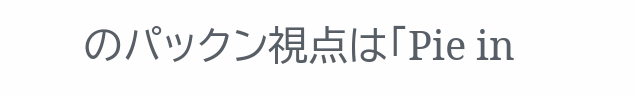のパックン視点は「Pie in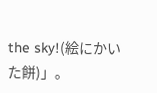the sky!(絵にかいた餅)」。